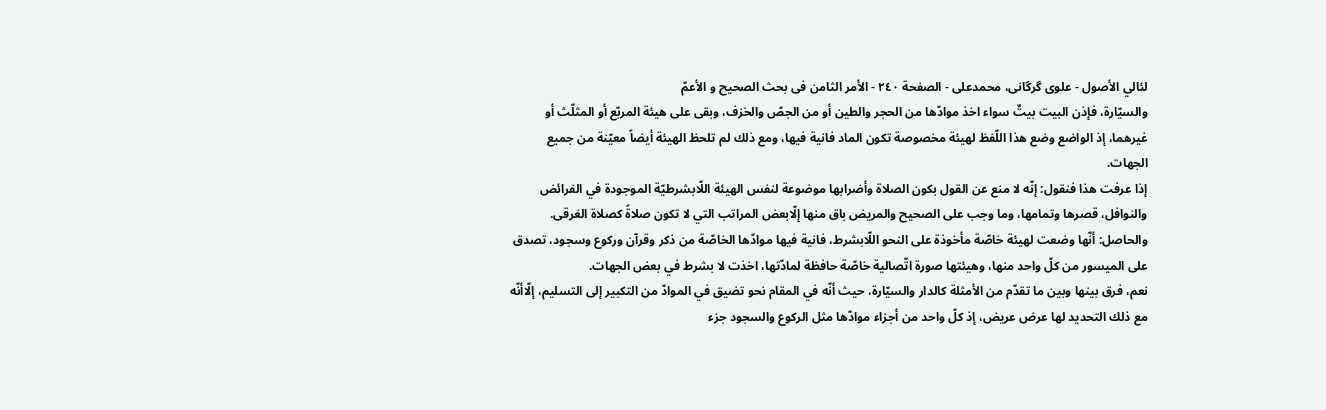لئالي الأصول - علوی گرگانی، محمدعلی - الصفحة ٢٤٠ - الأمر الثامن فی بحث الصحیح و الأعمّ
والسيّارة، فإذن البيت بيتٌ سواء اخذ موادّها من الحجر والطين أو من الجصّ والخزف، وبقى على هيئة المربّع أو المثلّث أو غيرهما، إذ الواضع وضع هذا اللّفظ لهيئة مخصوصة تكون الماد فانية فيها، ومع ذلك لم تلحظ الهيئة أيضاً معيّنة من جميع الجهات.
إذا عرفت هذا فنقول: إنّه لا منع عن القول بكون الصلاة وأضرابها موضوعة لنفس الهيئة اللّابشرطيّة الموجودة في الفرائض والنوافل، قصرها وتمامها، وما وجب على الصحيح والمريض باق منها إلّابعض المراتب التي لا تكون صلاةً كصلاة الغرقى.
والحاصل: أنّها وضعت لهيئة خاصّة مأخوذة على النحو اللّابشرط، فانية فيها موادّها الخاصّة من ذكر وقرآن وركوع وسجود، تصدق على الميسور من كلّ واحد منها، وهيئتها صورة اتّصالية خاصّة حافظة لمادّتها، اخذت لا بشرط في بعض الجهات.
نعم، فرق بينها وبين ما تقدّم من الأمثلة كالدار والسيّارة، حيث أنّه في المقام نحو تضيق في الموادّ من التكبير إلى التسليم، إلّاأنّه مع ذلك التحديد لها عرض عريض، إذ كلّ واحد من أجزاء موادّها مثل الركوع والسجود جزء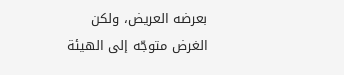بعرضه العريض، ولكن الغرض متوجّه إلى الهيئة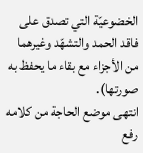الخضوعيّة التي تصدق على فاقد الحمد والتشهّد وغيرهما من الأجزاء مع بقاء ما يحفظ به صورتها).
انتهى موضع الحاجة من كلامه رفع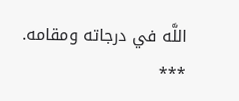اللَّه في درجاته ومقامه.
***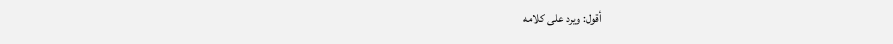أقول: ويرد على كلامه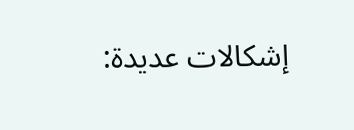إشكالات عديدة: